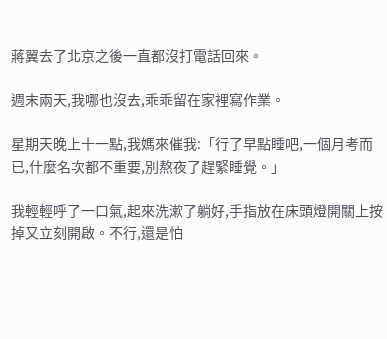蔣翼去了北京之後一直都沒打電話回來。

週末兩天,我哪也沒去,乖乖留在家裡寫作業。

星期天晚上十一點,我媽來催我:「行了早點睡吧,一個月考而已,什麼名次都不重要,別熬夜了趕緊睡覺。」

我輕輕呼了一口氣,起來洗漱了躺好,手指放在床頭燈開關上按掉又立刻開啟。不行,還是怕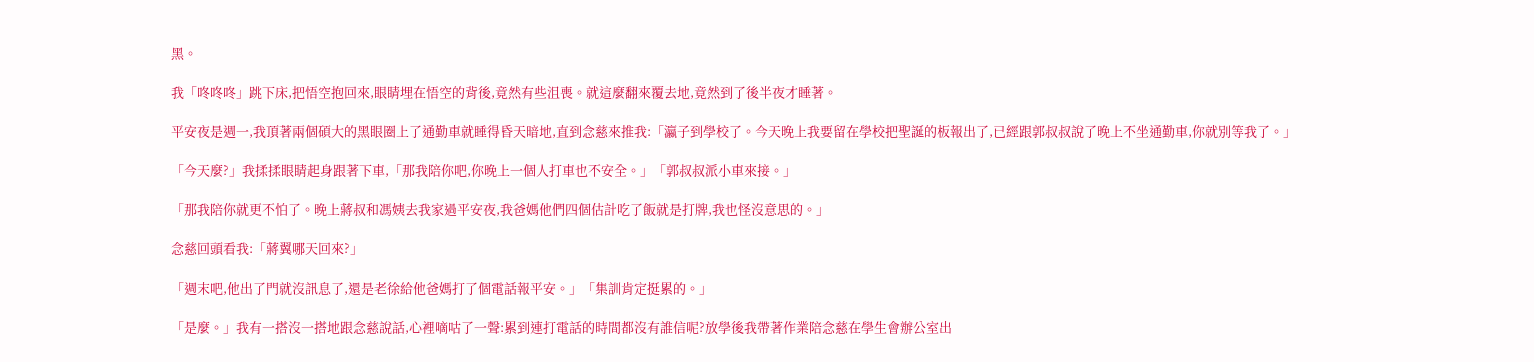黑。

我「咚咚咚」跳下床,把悟空抱回來,眼睛埋在悟空的背後,竟然有些沮喪。就這麼翻來覆去地,竟然到了後半夜才睡著。

平安夜是週一,我頂著兩個碩大的黑眼圈上了通勤車就睡得昏天暗地,直到念慈來推我:「瀛子到學校了。今天晚上我要留在學校把聖誕的板報出了,已經跟郭叔叔說了晚上不坐通勤車,你就別等我了。」

「今天麼?」我揉揉眼睛起身跟著下車,「那我陪你吧,你晚上一個人打車也不安全。」「郭叔叔派小車來接。」

「那我陪你就更不怕了。晚上蔣叔和馮姨去我家過平安夜,我爸媽他們四個估計吃了飯就是打牌,我也怪沒意思的。」

念慈回頭看我:「蔣翼哪天回來?」

「週末吧,他出了門就沒訊息了,還是老徐給他爸媽打了個電話報平安。」「集訓肯定挺累的。」

「是麼。」我有一搭沒一搭地跟念慈說話,心裡嘀咕了一聲:累到連打電話的時間都沒有誰信呢?放學後我帶著作業陪念慈在學生會辦公室出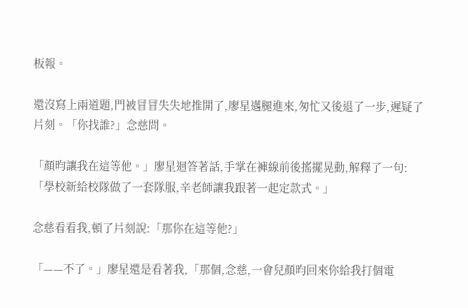板報。

還沒寫上兩道題,門被冒冒失失地推開了,廖星邁腿進來,匆忙又後退了一步,遲疑了片刻。「你找誰?」念慈問。

「顏昀讓我在這等他。」廖星迴答著話,手掌在褲線前後搖擺晃動,解釋了一句:「學校新給校隊做了一套隊服,辛老師讓我跟著一起定款式。」

念慈看看我,頓了片刻說:「那你在這等他?」

「——不了。」廖星還是看著我,「那個,念慈,一會兒顏昀回來你給我打個電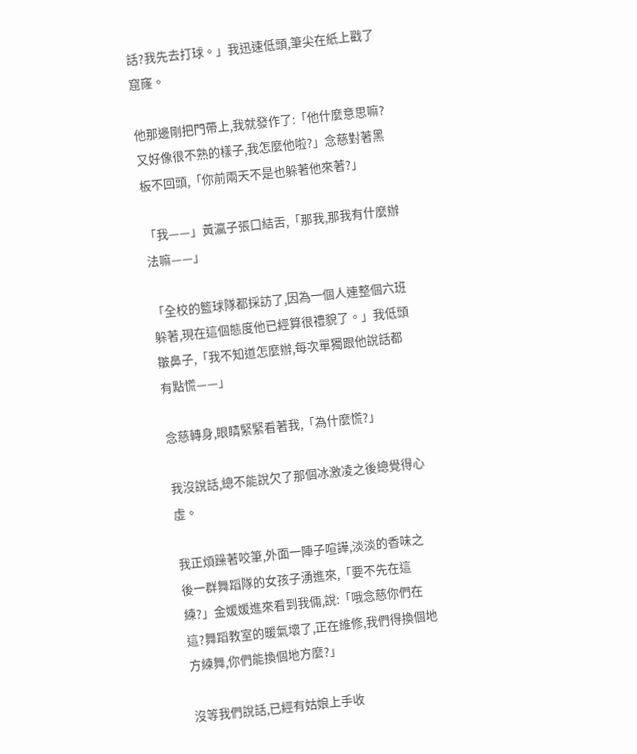話?我先去打球。」我迅速低頭,筆尖在紙上戳了窟窿。

他那邊剛把門帶上,我就發作了:「他什麼意思嘛?又好像很不熟的樣子,我怎麼他啦?」念慈對著黑板不回頭,「你前兩天不是也躲著他來著?」

「我——」黃瀛子張口結舌,「那我,那我有什麼辦法嘛——」

「全校的籃球隊都採訪了,因為一個人連整個六班躲著,現在這個態度他已經算很禮貌了。」我低頭皺鼻子,「我不知道怎麼辦,每次單獨跟他說話都有點慌——」

念慈轉身,眼睛緊緊看著我,「為什麼慌?」

我沒說話,總不能說欠了那個冰激凌之後總覺得心虛。

我正煩躁著咬筆,外面一陣子喧譁,淡淡的香味之後一群舞蹈隊的女孩子湧進來,「要不先在這練?」金媛媛進來看到我倆,說:「哦念慈你們在這?舞蹈教室的暖氣壞了,正在維修,我們得換個地方練舞,你們能換個地方麼?」

沒等我們說話,已經有姑娘上手收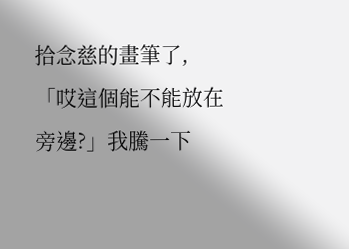拾念慈的畫筆了,「哎這個能不能放在旁邊?」我騰一下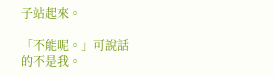子站起來。

「不能呢。」可說話的不是我。